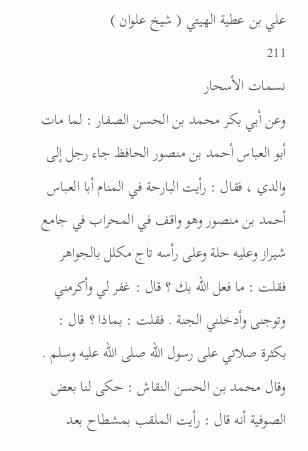علي بن عطية الهيتي ( شيخ علوان )
211
نسمات الأسحار
وعن أبي بكر محمد بن الحسن الصفار : لما مات أبو العباس أحمد بن منصور الحافظ جاء رجل إلى والدي ، فقال : رأيت البارحة في المنام أبا العباس أحمد بن منصور وهو واقف في المحراب في جامع شيراز وعليه حلة وعلى رأسه تاج مكلل بالجواهر فقلت : ما فعل اللّه بك ؟ قال : غفر لي وأكرمني وتوجنى وأدخلني الجنة . فقلت : بماذا ؟ قال : بكثرة صلاتي على رسول اللّه صلى اللّه عليه وسلم . وقال محمد بن الحسن النقاش : حكى لنا بعض الصوفية أنه قال : رأيت الملقب بمشطاح بعد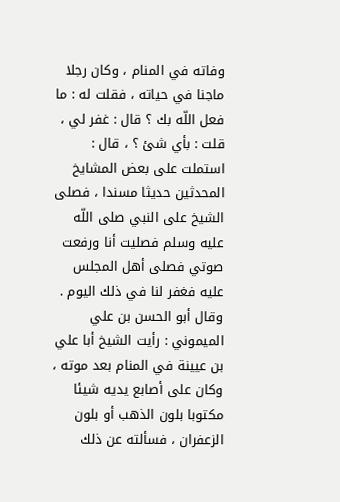وفاته في المنام ، وكان رجلا ماجنا في حياته ، فقلت له : ما فعل اللّه بك ؟ قال : غفر لي ، قلت : بأي شئ ؟ ، قال : استملت على بعض المشايخ المحدثين حديثا مسندا ، فصلى الشيخ على النبي صلى اللّه عليه وسلم فصليت أنا ورفعت صوتي فصلى أهل المجلس عليه فغفر لنا في ذلك اليوم . وقال أبو الحسن بن علي الميموني : رأيت الشيخ أبا علي بن عيينة في المنام بعد موته ، وكان على أصابع يديه شيئا مكتوبا بلون الذهب أو بلون الزعفران ، فسألته عن ذلك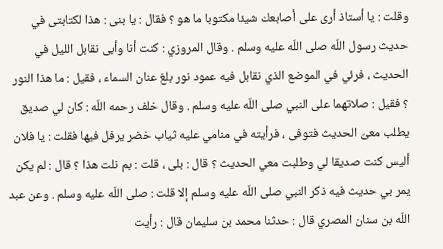وقلت : يا أستاذ أرى على أصابعك شيئا مكتوبا ما هو ؟ فقال : يا بنى : هذا لكتابتى في حديث رسول اللّه صلى اللّه عليه وسلم . وقال المروزي : كنت أنا وأبى نقابل الليل في الحديث ، فرئي في الموضع الذي نقابل فيه عمود نور بلغ عنان السماء ، فقيل : ما هذا النور ؟ فقيل : صلاتهما على النبي صلى اللّه عليه وسلم . وقال خلف رحمه اللّه : كان لي صديق يطلب معىّ الحديث فتوفى ، فرأيته في منامي عليه ثياب خضر يرفل فيها فقلت : يا فلان أليس كنت صديقا لي وطلبت معي الحديث ؟ قال : بلى ، قلت : بم نلت هذا ؟ قال : لم يكن يمر بي حديث فيه ذكر النبي صلى اللّه عليه وسلم إلا قلت : صلى اللّه عليه وسلم . وعن عبد اللّه بن سنان المصري قال : حدثنا محمد بن سليمان قال : رأيت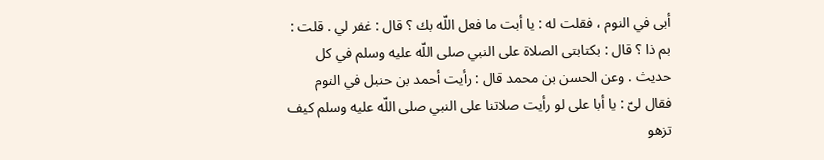أبى في النوم ، فقلت له : يا أبت ما فعل اللّه بك ؟ قال : غفر لي . قلت : بم ذا ؟ قال : بكتابتى الصلاة على النبي صلى اللّه عليه وسلم في كل حديث . وعن الحسن بن محمد قال : رأيت أحمد بن حنبل في النوم فقال لىّ : يا أبا على لو رأيت صلاتنا على النبي صلى اللّه عليه وسلم كيف تزهو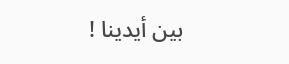بين أيدينا !